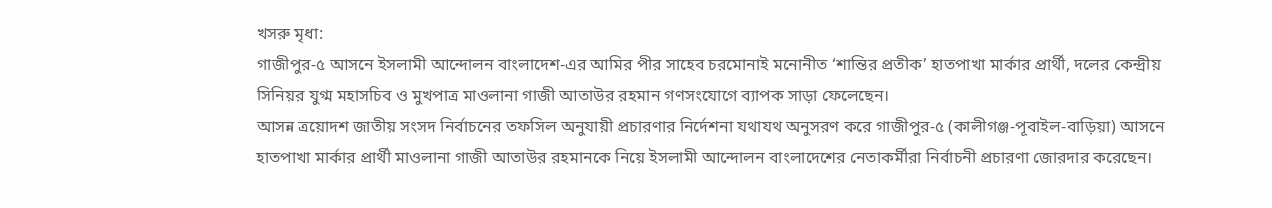খসরু মৃধা:
গাজীপুর-৫ আসনে ইসলামী আন্দোলন বাংলাদেশ-এর আমির পীর সাহেব চরমোনাই মনোনীত ‘শান্তির প্রতীক’ হাতপাখা মার্কার প্রার্থী, দলের কেন্দ্রীয় সিনিয়র যুগ্ম মহাসচিব ও মুখপাত্র মাওলানা গাজী আতাউর রহমান গণসংযোগে ব্যাপক সাড়া ফেলেছেন।
আসন্ন ত্রয়োদশ জাতীয় সংসদ নির্বাচনের তফসিল অনুযায়ী প্রচারণার নির্দেশনা যথাযথ অনুসরণ করে গাজীপুর-৫ (কালীগঞ্জ-পূবাইল-বাড়িয়া) আসনে হাতপাখা মার্কার প্রার্থী মাওলানা গাজী আতাউর রহমানকে নিয়ে ইসলামী আন্দোলন বাংলাদেশের নেতাকর্মীরা নির্বাচনী প্রচারণা জোরদার করেছেন।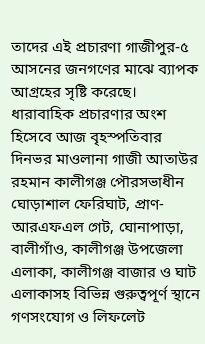তাদের এই প্রচারণা গাজীপুর-৫ আসনের জনগণের মাঝে ব্যাপক আগ্রহের সৃষ্টি করেছে।
ধারাবাহিক প্রচারণার অংশ হিসেবে আজ বৃহস্পতিবার দিনভর মাওলানা গাজী আতাউর রহমান কালীগঞ্জ পৌরসভাধীন ঘোড়াশাল ফেরিঘাট, প্রাণ-আরএফএল গেট, ঘোনাপাড়া, বালীগাঁও, কালীগঞ্জ উপজেলা এলাকা, কালীগঞ্জ বাজার ও ঘাট এলাকাসহ বিভিন্ন গুরুত্বপূর্ণ স্থানে গণসংযোগ ও লিফলেট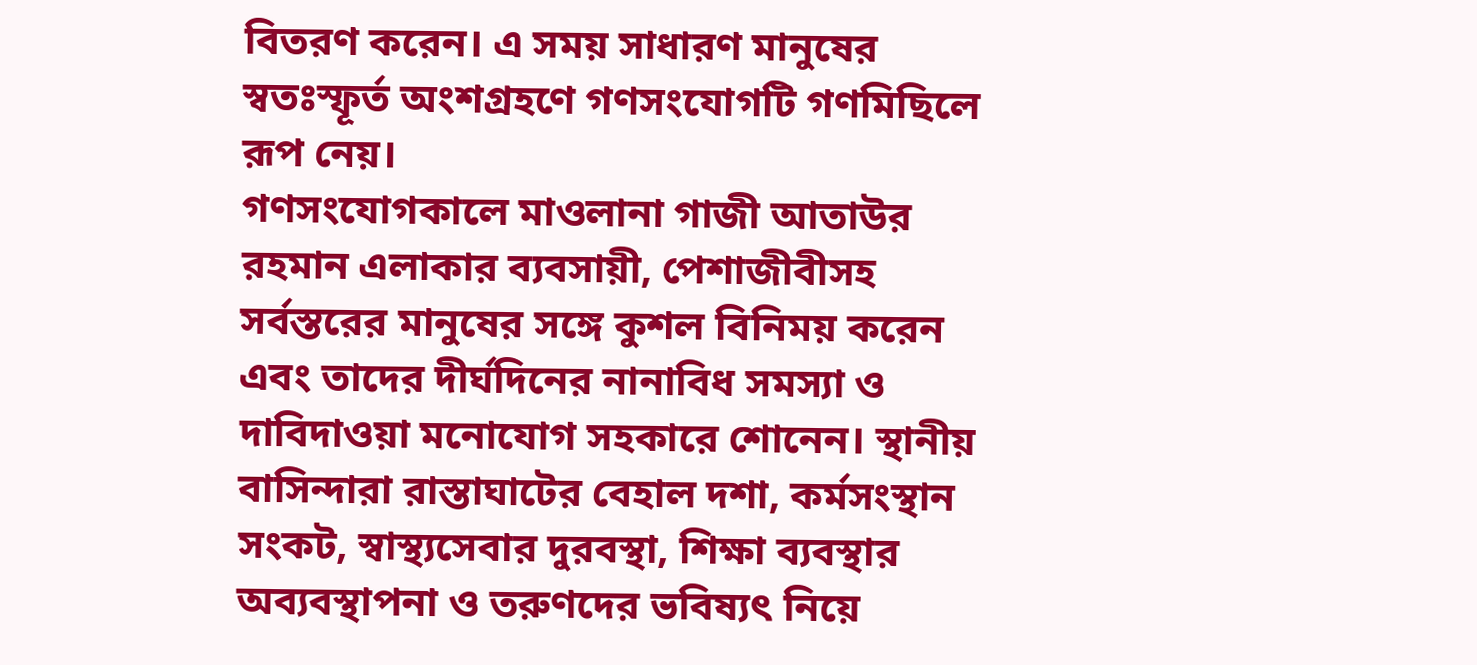বিতরণ করেন। এ সময় সাধারণ মানুষের স্বতঃস্ফূর্ত অংশগ্রহণে গণসংযোগটি গণমিছিলে রূপ নেয়।
গণসংযোগকালে মাওলানা গাজী আতাউর রহমান এলাকার ব্যবসায়ী, পেশাজীবীসহ সর্বস্তরের মানুষের সঙ্গে কুশল বিনিময় করেন এবং তাদের দীর্ঘদিনের নানাবিধ সমস্যা ও দাবিদাওয়া মনোযোগ সহকারে শোনেন। স্থানীয় বাসিন্দারা রাস্তাঘাটের বেহাল দশা, কর্মসংস্থান সংকট, স্বাস্থ্যসেবার দুরবস্থা, শিক্ষা ব্যবস্থার অব্যবস্থাপনা ও তরুণদের ভবিষ্যৎ নিয়ে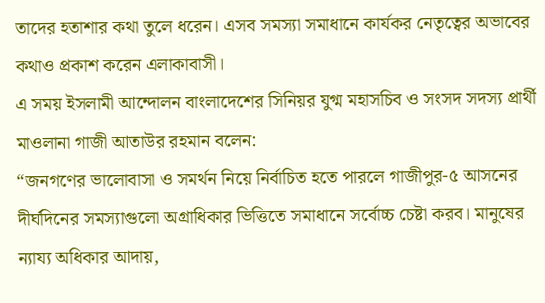তাদের হতাশার কথা তুলে ধরেন। এসব সমস্যা সমাধানে কার্যকর নেতৃত্বের অভাবের কথাও প্রকাশ করেন এলাকাবাসী।
এ সময় ইসলামী আন্দোলন বাংলাদেশের সিনিয়র যুগ্ম মহাসচিব ও সংসদ সদস্য প্রার্থী মাওলানা গাজী আতাউর রহমান বলেন:
“জনগণের ভালোবাসা ও সমর্থন নিয়ে নির্বাচিত হতে পারলে গাজীপুর-৫ আসনের দীর্ঘদিনের সমস্যাগুলো অগ্রাধিকার ভিত্তিতে সমাধানে সর্বোচ্চ চেষ্টা করব। মানুষের ন্যায্য অধিকার আদায়,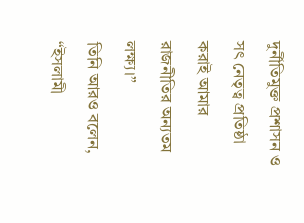দুর্নীতিমুক্ত প্রশাসন ও সৎ নেতৃত্ব প্রতিষ্ঠা করাই আমার রাজনীতির অন্যতম লক্ষ্য।”
তিনি আরও বলেন, “ইসলামী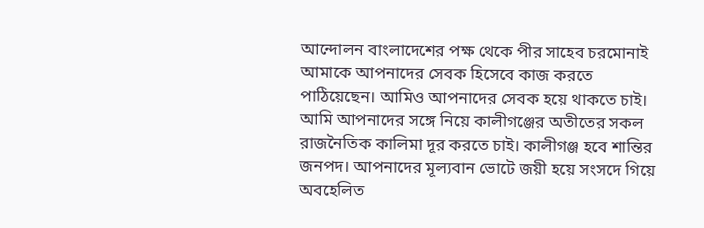আন্দোলন বাংলাদেশের পক্ষ থেকে পীর সাহেব চরমোনাই আমাকে আপনাদের সেবক হিসেবে কাজ করতে পাঠিয়েছেন। আমিও আপনাদের সেবক হয়ে থাকতে চাই। আমি আপনাদের সঙ্গে নিয়ে কালীগঞ্জের অতীতের সকল রাজনৈতিক কালিমা দূর করতে চাই। কালীগঞ্জ হবে শান্তির জনপদ। আপনাদের মূল্যবান ভোটে জয়ী হয়ে সংসদে গিয়ে অবহেলিত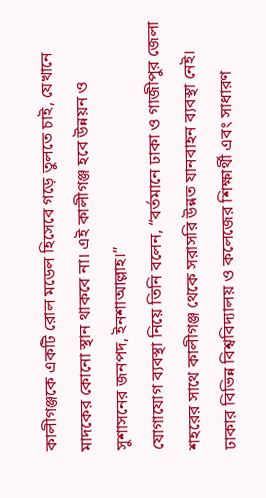কালীগঞ্জকে একটি রোল মডেল হিসেবে গড়ে তুলতে চাই, যেখানে মাদকের কোনো স্থান থাকবে না। এই কালীগঞ্জ হবে উন্নয়ন ও সুশাসনের জনপদ, ইনশাআল্লাহ।”
যোগাযোগ ব্যবস্থা নিয়ে তিনি বলেন, “বর্তমানে ঢাকা ও গাজীপুর জেলা শহরের সাথে কালীগঞ্জ থেকে সরাসরি উন্নত যানবাহন ব্যবস্থা নেই। ঢাকার বিভিন্ন বিশ্ববিদ্যালয় ও কলেজের শিক্ষার্থী এবং সাধারণ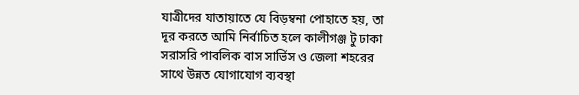যাত্রীদের যাতায়াতে যে বিড়ম্বনা পোহাতে হয়, তা দূর করতে আমি নির্বাচিত হলে কালীগঞ্জ টু ঢাকা সরাসরি পাবলিক বাস সার্ভিস ও জেলা শহরের সাথে উন্নত যোগাযোগ ব্যবস্থা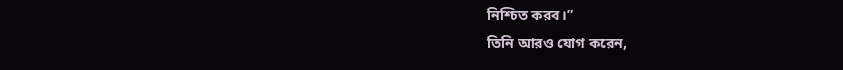নিশ্চিত করব।”
তিনি আরও যোগ করেন,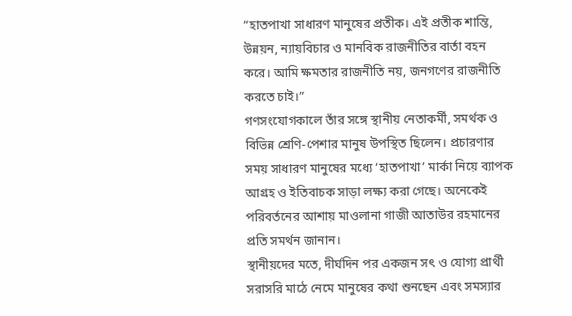“হাতপাখা সাধারণ মানুষের প্রতীক। এই প্রতীক শান্তি, উন্নয়ন, ন্যায়বিচার ও মানবিক রাজনীতির বার্তা বহন করে। আমি ক্ষমতার রাজনীতি নয়, জনগণের রাজনীতি করতে চাই।”
গণসংযোগকালে তাঁর সঙ্গে স্থানীয় নেতাকর্মী, সমর্থক ও বিভিন্ন শ্রেণি-পেশার মানুষ উপস্থিত ছিলেন। প্রচারণার সময় সাধারণ মানুষের মধ্যে ‘হাতপাখা’ মার্কা নিয়ে ব্যাপক আগ্রহ ও ইতিবাচক সাড়া লক্ষ্য করা গেছে। অনেকেই পরিবর্তনের আশায় মাওলানা গাজী আতাউর রহমানের প্রতি সমর্থন জানান।
স্থানীয়দের মতে, দীর্ঘদিন পর একজন সৎ ও যোগ্য প্রার্থী সরাসরি মাঠে নেমে মানুষের কথা শুনছেন এবং সমস্যার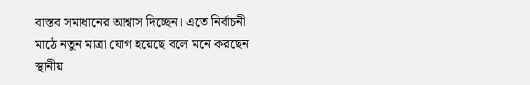বাস্তব সমাধানের আশ্বাস দিচ্ছেন। এতে নির্বাচনী মাঠে নতুন মাত্রা যোগ হয়েছে বলে মনে করছেন স্থানীয়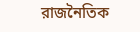রাজনৈতিক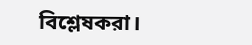বিশ্লেষকরা।